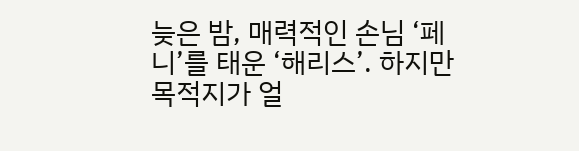늦은 밤, 매력적인 손님 ‘페니’를 태운 ‘해리스’. 하지만 목적지가 얼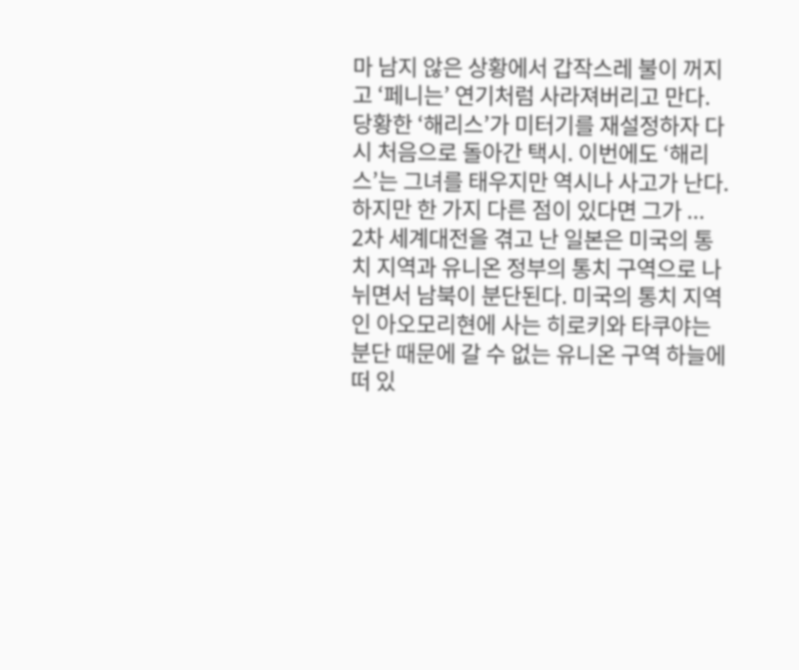마 남지 않은 상황에서 갑작스레 불이 꺼지고 ‘페니는’ 연기처럼 사라져버리고 만다. 당황한 ‘해리스’가 미터기를 재설정하자 다시 처음으로 돌아간 택시. 이번에도 ‘해리스’는 그녀를 태우지만 역시나 사고가 난다. 하지만 한 가지 다른 점이 있다면 그가 ...
2차 세계대전을 겪고 난 일본은 미국의 통치 지역과 유니온 정부의 통치 구역으로 나뉘면서 남북이 분단된다. 미국의 통치 지역인 아오모리현에 사는 히로키와 타쿠야는 분단 때문에 갈 수 없는 유니온 구역 하늘에 떠 있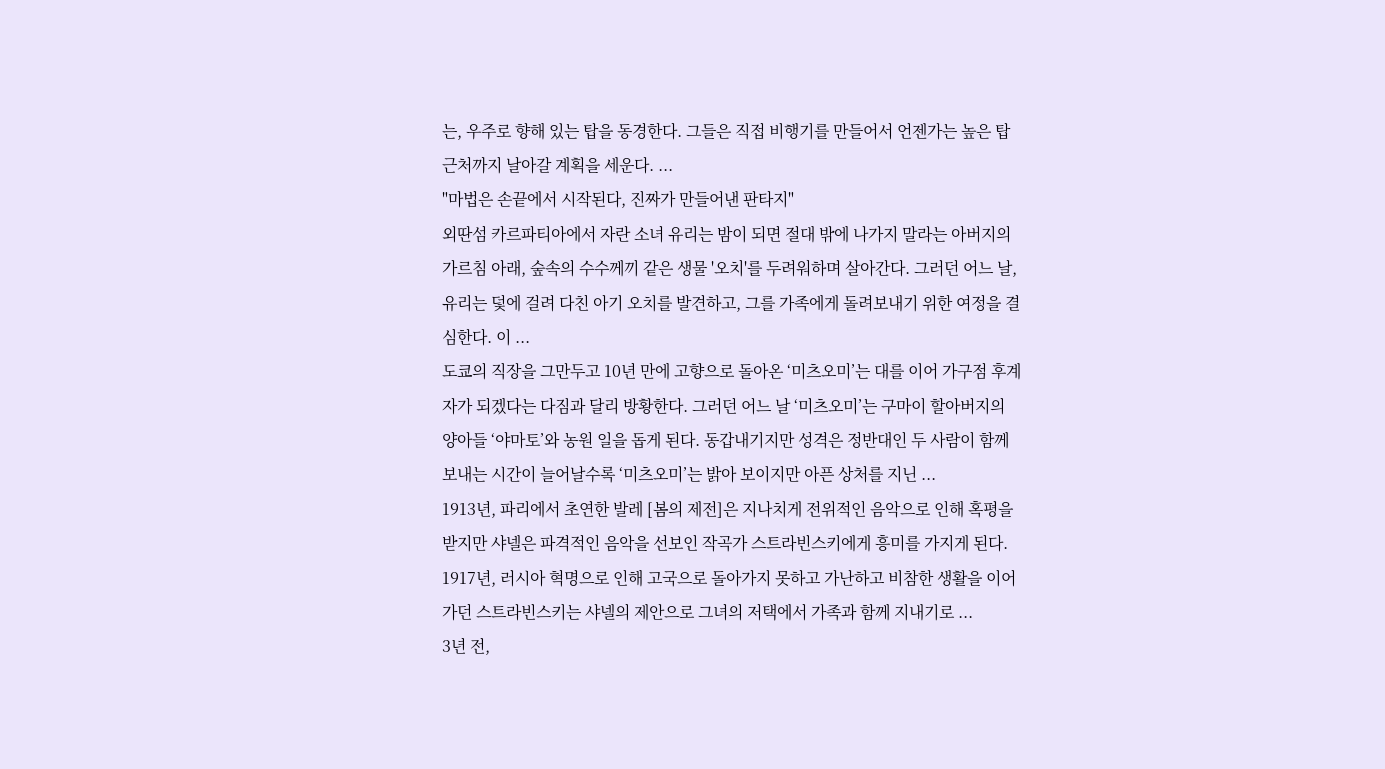는, 우주로 향해 있는 탑을 동경한다. 그들은 직접 비행기를 만들어서 언젠가는 높은 탑 근처까지 날아갈 계획을 세운다. ...
"마법은 손끝에서 시작된다, 진짜가 만들어낸 판타지"
외딴섬 카르파티아에서 자란 소녀 유리는 밤이 되면 절대 밖에 나가지 말라는 아버지의 가르침 아래, 숲속의 수수께끼 같은 생물 '오치'를 두려워하며 살아간다. 그러던 어느 날, 유리는 덫에 걸려 다친 아기 오치를 발견하고, 그를 가족에게 돌려보내기 위한 여정을 결심한다. 이 ...
도쿄의 직장을 그만두고 10년 만에 고향으로 돌아온 ‘미츠오미’는 대를 이어 가구점 후계자가 되겠다는 다짐과 달리 방황한다. 그러던 어느 날 ‘미츠오미’는 구마이 할아버지의 양아들 ‘야마토’와 농원 일을 돕게 된다. 동갑내기지만 성격은 정반대인 두 사람이 함께 보내는 시간이 늘어날수록 ‘미츠오미’는 밝아 보이지만 아픈 상처를 지닌 ...
1913년, 파리에서 초연한 발레 [봄의 제전]은 지나치게 전위적인 음악으로 인해 혹평을 받지만 샤넬은 파격적인 음악을 선보인 작곡가 스트라빈스키에게 흥미를 가지게 된다. 1917년, 러시아 혁명으로 인해 고국으로 돌아가지 못하고 가난하고 비참한 생활을 이어가던 스트라빈스키는 샤넬의 제안으로 그녀의 저택에서 가족과 함께 지내기로 ...
3년 전,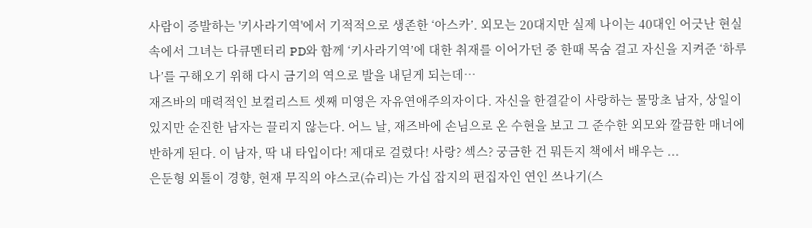사람이 증발하는 '키사라기역'에서 기적적으로 생존한 ‘아스카’. 외모는 20대지만 실제 나이는 40대인 어긋난 현실 속에서 그녀는 다큐멘터리 PD와 함께 ‘키사라기역’에 대한 취재를 이어가던 중 한때 목숨 걸고 자신을 지켜준 ‘하루나’를 구해오기 위해 다시 금기의 역으로 발을 내딛게 되는데…
재즈바의 매력적인 보컬리스트 셋째 미영은 자유연애주의자이다. 자신을 한결같이 사랑하는 물망초 남자, 상일이 있지만 순진한 남자는 끌리지 않는다. 어느 날, 재즈바에 손님으로 온 수현을 보고 그 준수한 외모와 깔끔한 매너에 반하게 된다. 이 남자, 딱 내 타입이다! 제대로 걸렸다! 사랑? 섹스? 궁금한 건 뭐든지 책에서 배우는 ...
은둔형 외톨이 경향, 현재 무직의 야스코(슈리)는 가십 잡지의 편집자인 연인 쓰나기(스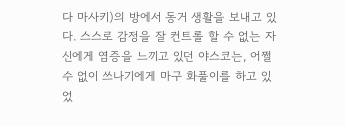다 마사키)의 방에서 동거 생활을 보내고 있다. 스스로 감정을 잘 컨트롤 할 수 없는 자신에게 염증을 느끼고 있던 야스코는, 어쩔 수 없이 쓰나기에게 마구 화풀이를 하고 있었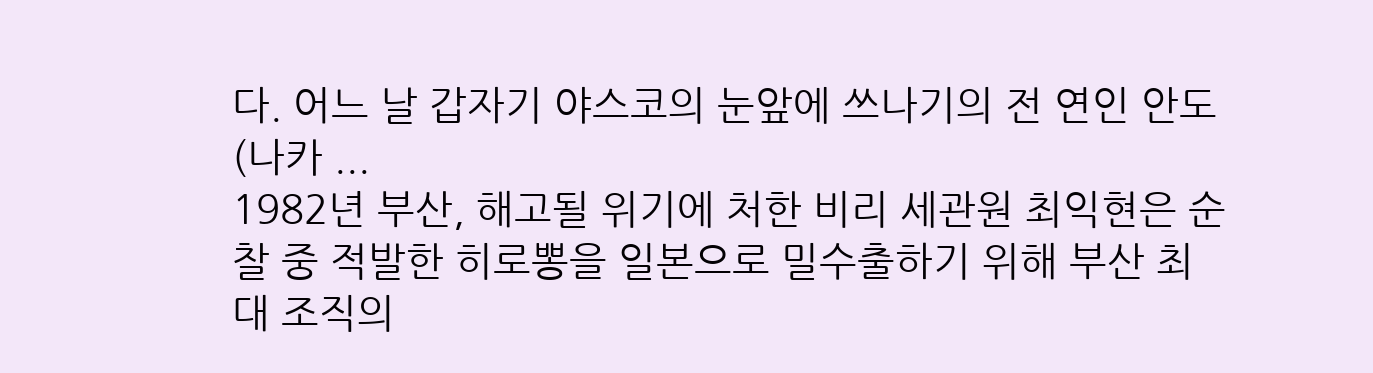다. 어느 날 갑자기 야스코의 눈앞에 쓰나기의 전 연인 안도(나카 ...
1982년 부산, 해고될 위기에 처한 비리 세관원 최익현은 순찰 중 적발한 히로뽕을 일본으로 밀수출하기 위해 부산 최대 조직의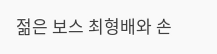젊은 보스 최형배와 손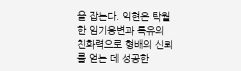을 잡는다. 익현은 탁월한 임기응변과 특유의 친화력으로 형배의 신뢰를 얻는 데 성공한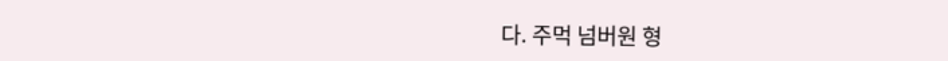다. 주먹 넘버원 형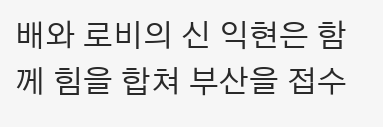배와 로비의 신 익현은 함께 힘을 합쳐 부산을 접수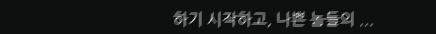하기 시작하고, 나쁜 놈들의 ...